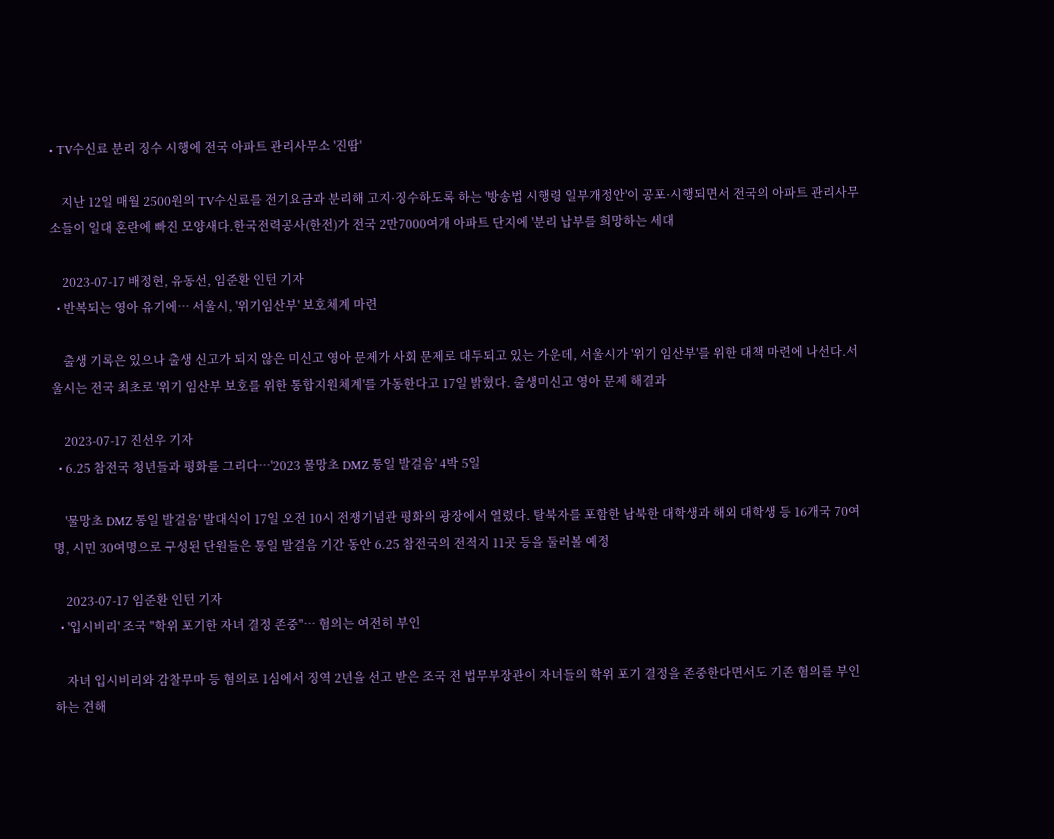• TV수신료 분리 징수 시행에 전국 아파트 관리사무소 '진땀'

    지난 12일 매월 2500원의 TV수신료를 전기요금과 분리해 고지·징수하도록 하는 '방송법 시행령 일부개정안'이 공포·시행되면서 전국의 아파트 관리사무소들이 일대 혼란에 빠진 모양새다.한국전력공사(한전)가 전국 2만7000여개 아파트 단지에 '분리 납부를 희망하는 세대

    2023-07-17 배정현, 유동선, 임준환 인턴 기자
  • 반복되는 영아 유기에… 서울시, '위기임산부' 보호체계 마련

    출생 기록은 있으나 출생 신고가 되지 않은 미신고 영아 문제가 사회 문제로 대두되고 있는 가운데, 서울시가 '위기 임산부'를 위한 대책 마련에 나선다.서울시는 전국 최초로 '위기 임산부 보호를 위한 통합지원체계'를 가동한다고 17일 밝혔다. 출생미신고 영아 문제 해결과

    2023-07-17 진선우 기자
  • 6.25 참전국 청년들과 평화를 그리다…'2023 물망초 DMZ 통일 발걸음' 4박 5일

    '물망초 DMZ 통일 발걸음' 발대식이 17일 오전 10시 전쟁기념관 평화의 광장에서 열렸다. 탈북자를 포함한 남북한 대학생과 해외 대학생 등 16개국 70여명, 시민 30여명으로 구성된 단원들은 통일 발걸음 기간 동안 6.25 참전국의 전적지 11곳 등을 둘러볼 예정

    2023-07-17 임준환 인턴 기자
  • '입시비리' 조국 "학위 포기한 자녀 결정 존중"… 혐의는 여전히 부인

    자녀 입시비리와 감찰무마 등 혐의로 1심에서 징역 2년을 선고 받은 조국 전 법무부장관이 자녀들의 학위 포기 결정을 존중한다면서도 기존 혐의를 부인하는 견해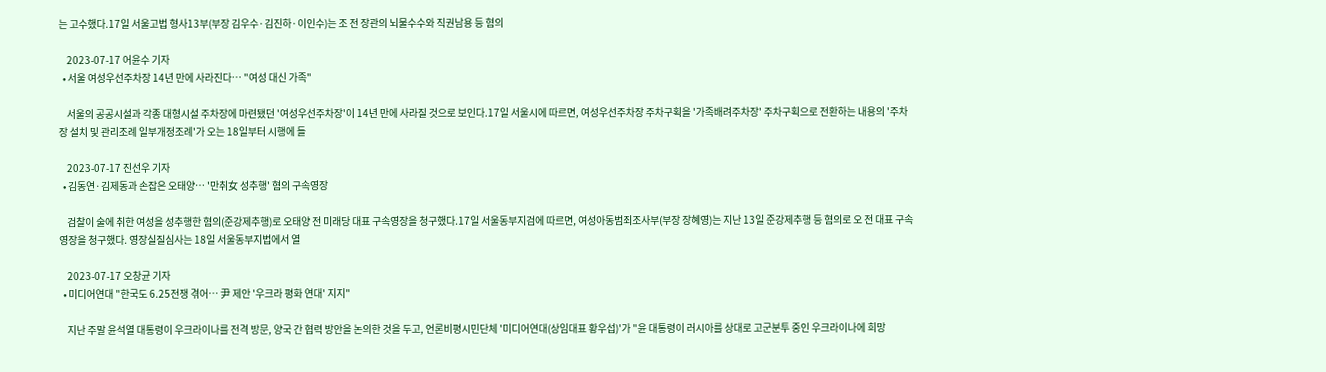는 고수했다.17일 서울고법 형사13부(부장 김우수·김진하·이인수)는 조 전 장관의 뇌물수수와 직권남용 등 혐의

    2023-07-17 어윤수 기자
  • 서울 여성우선주차장 14년 만에 사라진다… "여성 대신 가족"

    서울의 공공시설과 각종 대형시설 주차장에 마련됐던 '여성우선주차장'이 14년 만에 사라질 것으로 보인다.17일 서울시에 따르면, 여성우선주차장 주차구획을 '가족배려주차장' 주차구획으로 전환하는 내용의 '주차장 설치 및 관리조례 일부개정조례'가 오는 18일부터 시행에 들

    2023-07-17 진선우 기자
  • 김동연·김제동과 손잡은 오태양… '만취女 성추행' 혐의 구속영장

    검찰이 술에 취한 여성을 성추행한 혐의(준강제추행)로 오태양 전 미래당 대표 구속영장을 청구했다.17일 서울동부지검에 따르면, 여성아동범죄조사부(부장 장혜영)는 지난 13일 준강제추행 등 혐의로 오 전 대표 구속영장을 청구했다. 영장실질심사는 18일 서울동부지법에서 열

    2023-07-17 오창균 기자
  • 미디어연대 "한국도 6.25전쟁 겪어… 尹 제안 '우크라 평화 연대' 지지"

    지난 주말 윤석열 대통령이 우크라이나를 전격 방문, 양국 간 협력 방안을 논의한 것을 두고, 언론비평시민단체 '미디어연대(상임대표 황우섭)'가 "윤 대통령이 러시아를 상대로 고군분투 중인 우크라이나에 희망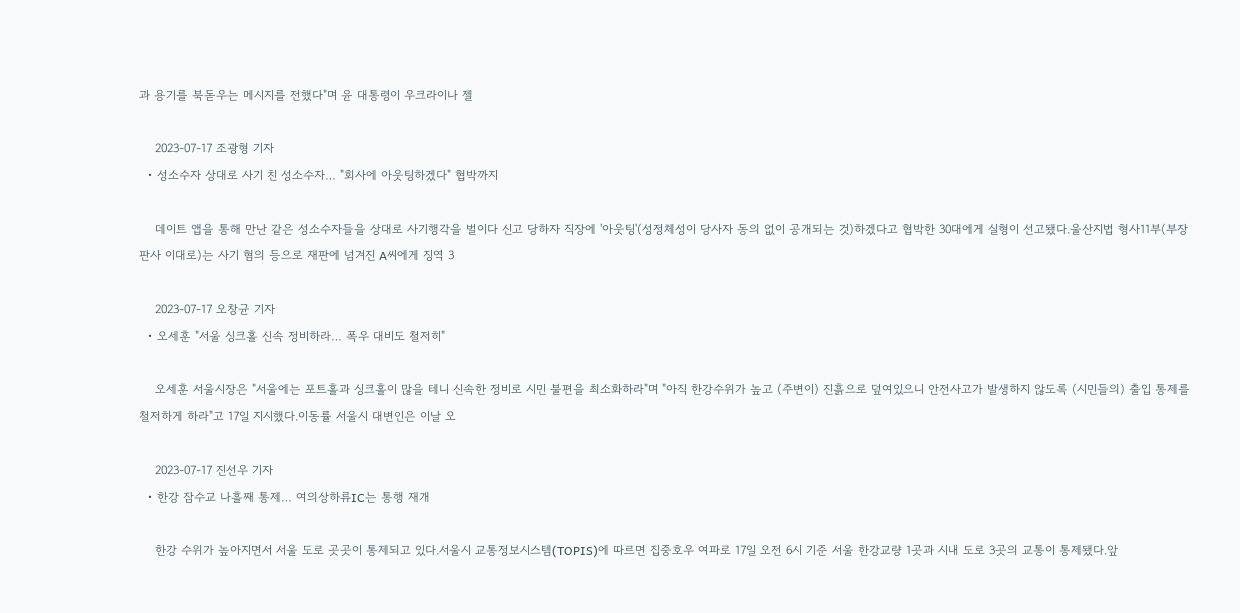과 용기를 북돋우는 메시지를 전했다"며 윤 대통령이 우크라이나 젤

    2023-07-17 조광형 기자
  • 성소수자 상대로 사기 친 성소수자… "회사에 아웃팅하겠다" 협박까지

    데이트 앱을 통해 만난 같은 성소수자들을 상대로 사기행각을 벌이다 신고 당하자 직장에 '아웃팅'(성정체성이 당사자 동의 없이 공개되는 것)하겠다고 협박한 30대에게 실형이 선고됐다.울산지법 형사11부(부장판사 이대로)는 사기 혐의 등으로 재판에 넘겨진 A씨에게 징역 3

    2023-07-17 오창균 기자
  • 오세훈 "서울 싱크홀 신속 정비하라… 폭우 대비도 철저히"

    오세훈 서울시장은 "서울에는 포트홀과 싱크홀이 많을 테니 신속한 정비로 시민 불편을 최소화하라"며 "아직 한강수위가 높고 (주변이) 진흙으로 덮여있으니 안전사고가 발생하지 않도록 (시민들의) 출입 통제를 철저하게 하라"고 17일 지시했다.이동률 서울시 대변인은 이날 오

    2023-07-17 진선우 기자
  • 한강 잠수교 나흘째 통제… 여의상하류IC는 통행 재개

    한강 수위가 높아지면서 서울 도로 곳곳이 통제되고 있다.서울시 교통정보시스템(TOPIS)에 따르면 집중호우 여파로 17일 오전 6시 기준 서울 한강교량 1곳과 시내 도로 3곳의 교통이 통제됐다.앞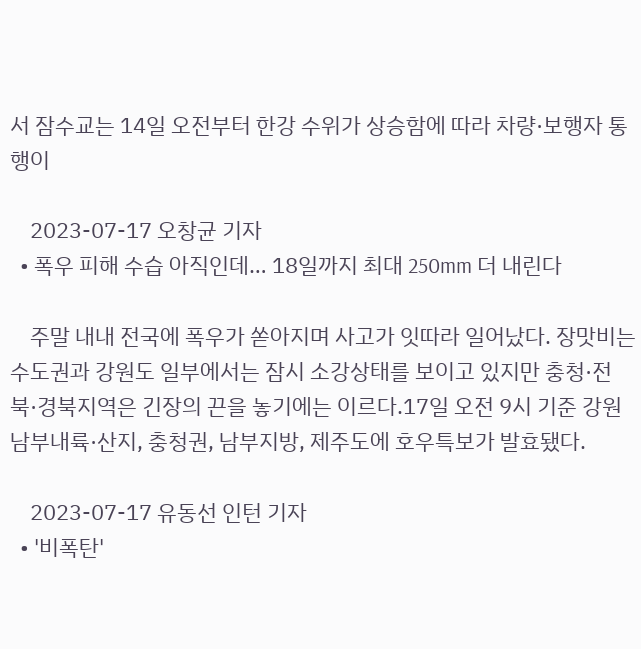서 잠수교는 14일 오전부터 한강 수위가 상승함에 따라 차량·보행자 통행이

    2023-07-17 오창균 기자
  • 폭우 피해 수습 아직인데… 18일까지 최대 250mm 더 내린다

    주말 내내 전국에 폭우가 쏟아지며 사고가 잇따라 일어났다. 장맛비는 수도권과 강원도 일부에서는 잠시 소강상태를 보이고 있지만 충청·전북·경북지역은 긴장의 끈을 놓기에는 이르다.17일 오전 9시 기준 강원남부내륙·산지, 충청권, 남부지방, 제주도에 호우특보가 발효됐다.

    2023-07-17 유동선 인턴 기자
  • '비폭탄'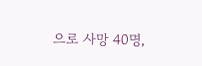으로 사망 40명,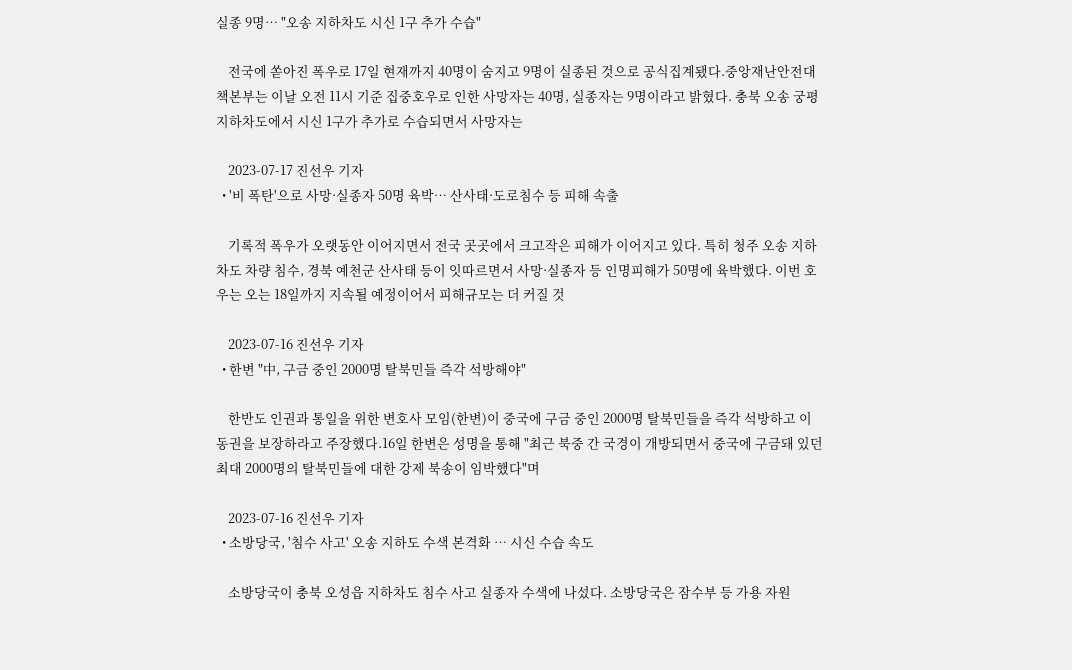실종 9명… "오송 지하차도 시신 1구 추가 수습"

    전국에 쏟아진 폭우로 17일 현재까지 40명이 숨지고 9명이 실종된 것으로 공식집계됐다.중앙재난안전대책본부는 이날 오전 11시 기준 집중호우로 인한 사망자는 40명, 실종자는 9명이라고 밝혔다. 충북 오송 궁평지하차도에서 시신 1구가 추가로 수습되면서 사망자는

    2023-07-17 진선우 기자
  • '비 폭탄'으로 사망·실종자 50명 육박… 산사태·도로침수 등 피해 속출

    기록적 폭우가 오랫동안 이어지면서 전국 곳곳에서 크고작은 피해가 이어지고 있다. 특히 청주 오송 지하차도 차량 침수, 경북 예천군 산사태 등이 잇따르면서 사망·실종자 등 인명피해가 50명에 육박했다. 이번 호우는 오는 18일까지 지속될 예정이어서 피해규모는 더 커질 것

    2023-07-16 진선우 기자
  • 한변 "中, 구금 중인 2000명 탈북민들 즉각 석방해야"

    한반도 인권과 통일을 위한 변호사 모임(한변)이 중국에 구금 중인 2000명 탈북민들을 즉각 석방하고 이동권을 보장하라고 주장했다.16일 한변은 성명을 통해 "최근 북중 간 국경이 개방되면서 중국에 구금돼 있던 최대 2000명의 탈북민들에 대한 강제 북송이 임박했다"며

    2023-07-16 진선우 기자
  • 소방당국, '침수 사고' 오송 지하도 수색 본격화 … 시신 수습 속도

    소방당국이 충북 오성읍 지하차도 침수 사고 실종자 수색에 나섰다. 소방당국은 잠수부 등 가용 자원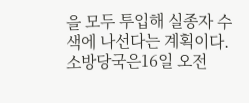을 모두 투입해 실종자 수색에 나선다는 계획이다.소방당국은16일 오전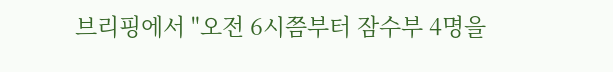브리핑에서 "오전 6시쯤부터 잠수부 4명을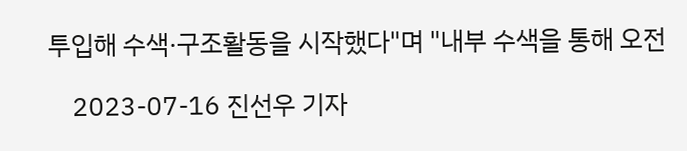투입해 수색·구조활동을 시작했다"며 "내부 수색을 통해 오전

    2023-07-16 진선우 기자